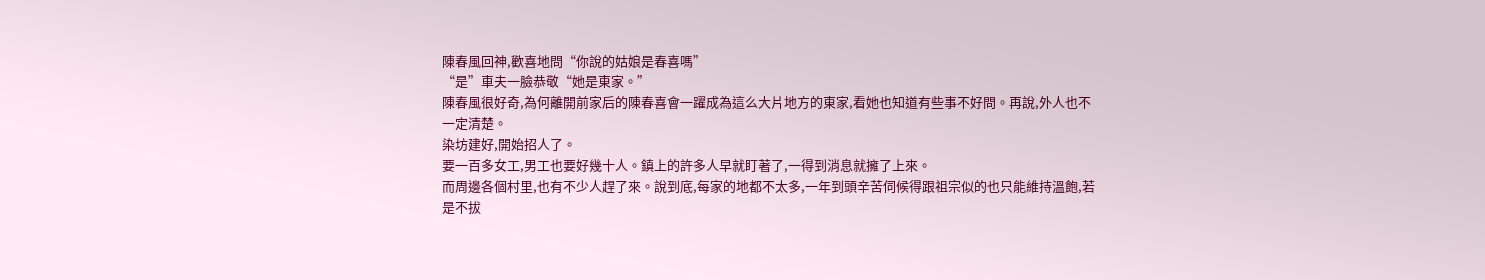陳春風回神,歡喜地問“你說的姑娘是春喜嗎”
“是”車夫一臉恭敬“她是東家。”
陳春風很好奇,為何離開前家后的陳春喜會一躍成為這么大片地方的東家,看她也知道有些事不好問。再說,外人也不一定清楚。
染坊建好,開始招人了。
要一百多女工,男工也要好幾十人。鎮上的許多人早就盯著了,一得到消息就擁了上來。
而周邊各個村里,也有不少人趕了來。說到底,每家的地都不太多,一年到頭辛苦伺候得跟祖宗似的也只能維持溫飽,若是不拔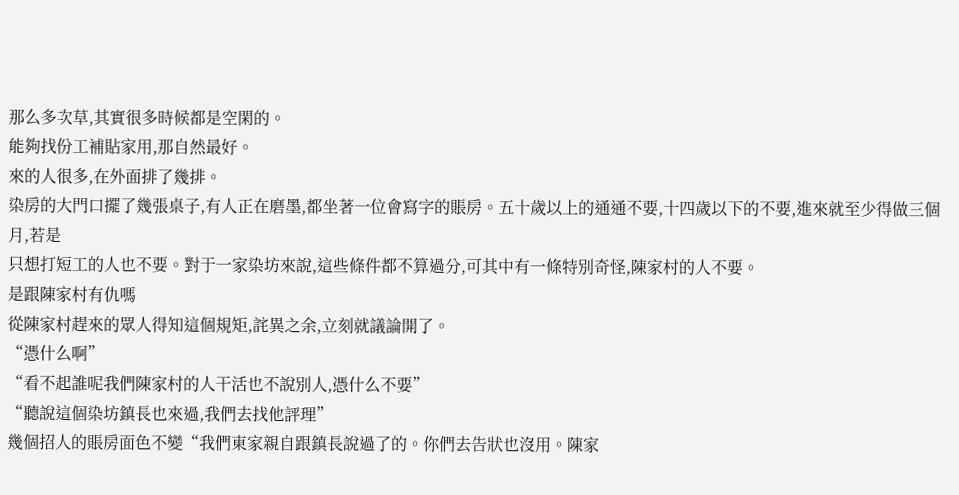那么多次草,其實很多時候都是空閑的。
能夠找份工補貼家用,那自然最好。
來的人很多,在外面排了幾排。
染房的大門口擺了幾張桌子,有人正在磨墨,都坐著一位會寫字的賬房。五十歲以上的通通不要,十四歲以下的不要,進來就至少得做三個月,若是
只想打短工的人也不要。對于一家染坊來說,這些條件都不算過分,可其中有一條特別奇怪,陳家村的人不要。
是跟陳家村有仇嗎
從陳家村趕來的眾人得知這個規矩,詫異之余,立刻就議論開了。
“憑什么啊”
“看不起誰呢我們陳家村的人干活也不說別人,憑什么不要”
“聽說這個染坊鎮長也來過,我們去找他評理”
幾個招人的賬房面色不變“我們東家親自跟鎮長說過了的。你們去告狀也沒用。陳家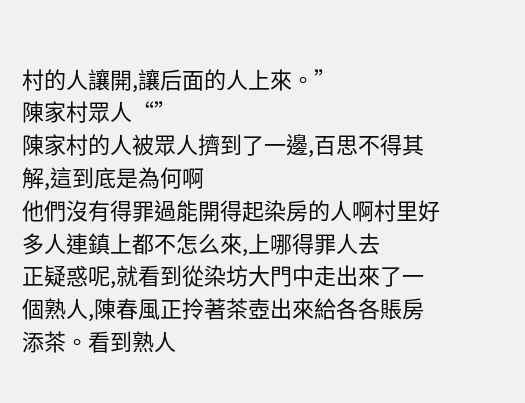村的人讓開,讓后面的人上來。”
陳家村眾人“”
陳家村的人被眾人擠到了一邊,百思不得其解,這到底是為何啊
他們沒有得罪過能開得起染房的人啊村里好多人連鎮上都不怎么來,上哪得罪人去
正疑惑呢,就看到從染坊大門中走出來了一個熟人,陳春風正拎著茶壺出來給各各賬房添茶。看到熟人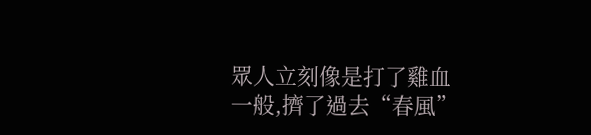眾人立刻像是打了雞血一般,擠了過去“春風”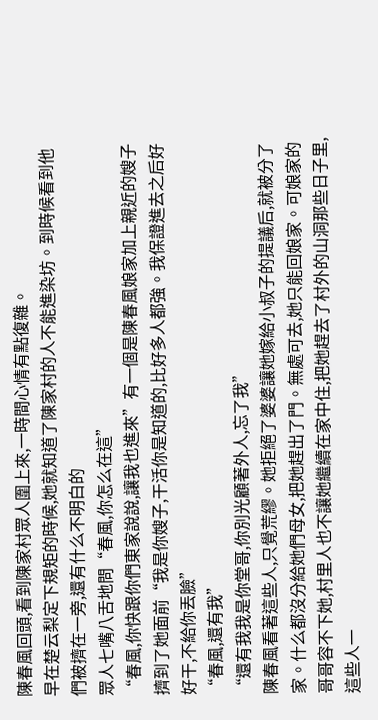陳春風回頭,看到陳家村眾人圍上來,一時間心情有點復雜。
早在楚云梨定下規矩的時候,她就知道了陳家村的人不能進染坊。到時候看到他們被擠在一旁,還有什么不明白的
眾人七嘴八舌地問“春風,你怎么在這”
“春風,你快跟你們東家說說,讓我也進來”有一個是陳春風娘家加上親近的嫂子擠到了她面前“我是你嫂子,干活你是知道的,比好多人都強。我保證進去之后好好干,不給你丟臉”
“春風,還有我”
“還有我我是你堂哥,你別光顧著外人,忘了我”
陳春風看著這些人,只覺荒繆。她拒絕了婆婆讓她嫁給小叔子的提議后,就被分了家。什么都沒分給她們母女,把她趕出了門。無處可去,她只能回娘家。可娘家的哥哥容不下她,村里人也不讓她繼續在家中住,把她趕去了村外的山洞那些日子里,這些人一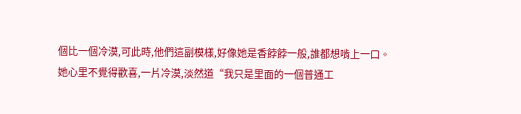個比一個冷漠,可此時,他們這副模樣,好像她是香餑餑一般,誰都想啃上一口。
她心里不覺得歡喜,一片冷漠,淡然道“我只是里面的一個普通工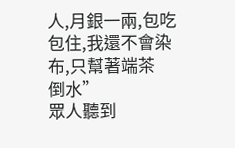人,月銀一兩,包吃包住,我還不會染布,只幫著端茶
倒水”
眾人聽到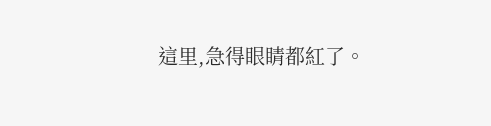這里,急得眼睛都紅了。